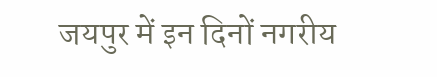जयपुर में इन दिनों नगरीय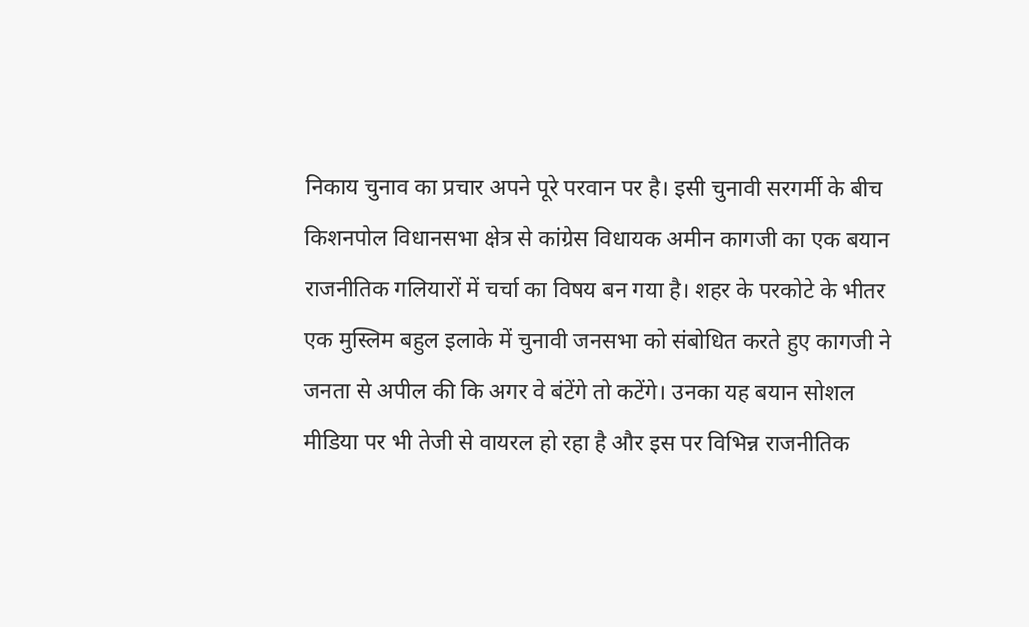निकाय चुनाव का प्रचार अपने पूरे परवान पर है। इसी चुनावी सरगर्मी के बीच किशनपोल विधानसभा क्षेत्र से कांग्रेस विधायक अमीन कागजी का एक बयान राजनीतिक गलियारों में चर्चा का विषय बन गया है। शहर के परकोटे के भीतर एक मुस्लिम बहुल इलाके में चुनावी जनसभा को संबोधित करते हुए कागजी ने जनता से अपील की कि अगर वे बंटेंगे तो कटेंगे। उनका यह बयान सोशल मीडिया पर भी तेजी से वायरल हो रहा है और इस पर विभिन्न राजनीतिक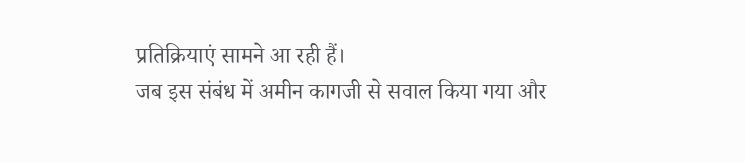प्रतिक्रियाएं सामने आ रही हैं।
जब इस संबंध में अमीन कागजी से सवाल किया गया और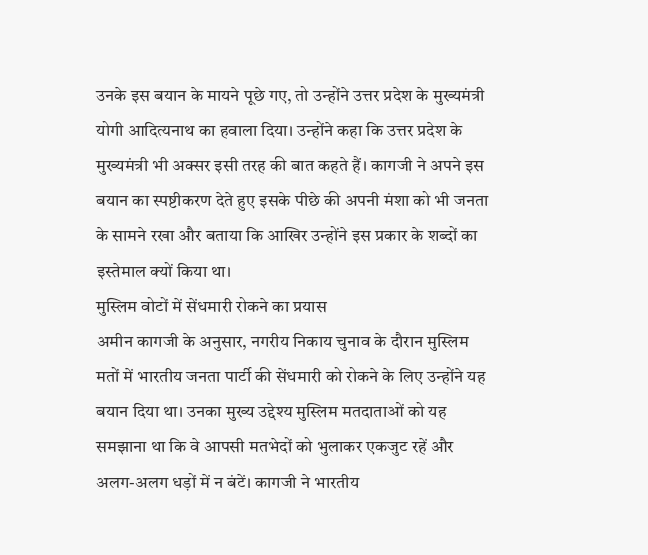उनके इस बयान के मायने पूछे गए, तो उन्होंने उत्तर प्रदेश के मुख्यमंत्री योगी आदित्यनाथ का हवाला दिया। उन्होंने कहा कि उत्तर प्रदेश के मुख्यमंत्री भी अक्सर इसी तरह की बात कहते हैं। कागजी ने अपने इस बयान का स्पष्टीकरण देते हुए इसके पीछे की अपनी मंशा को भी जनता के सामने रखा और बताया कि आखिर उन्होंने इस प्रकार के शब्दों का इस्तेमाल क्यों किया था।
मुस्लिम वोटों में सेंधमारी रोकने का प्रयास
अमीन कागजी के अनुसार, नगरीय निकाय चुनाव के दौरान मुस्लिम मतों में भारतीय जनता पार्टी की सेंधमारी को रोकने के लिए उन्होंने यह बयान दिया था। उनका मुख्य उद्देश्य मुस्लिम मतदाताओं को यह समझाना था कि वे आपसी मतभेदों को भुलाकर एकजुट रहें और अलग-अलग धड़ों में न बंटें। कागजी ने भारतीय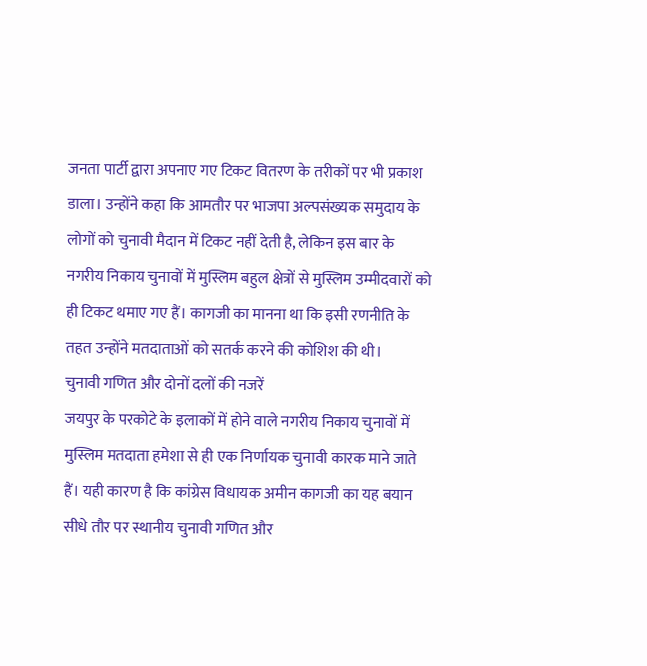जनता पार्टी द्वारा अपनाए गए टिकट वितरण के तरीकों पर भी प्रकाश डाला। उन्होंने कहा कि आमतौर पर भाजपा अल्पसंख्यक समुदाय के लोगों को चुनावी मैदान में टिकट नहीं देती है, लेकिन इस बार के नगरीय निकाय चुनावों में मुस्लिम बहुल क्षेत्रों से मुस्लिम उम्मीदवारों को ही टिकट थमाए गए हैं। कागजी का मानना था कि इसी रणनीति के तहत उन्होंने मतदाताओं को सतर्क करने की कोशिश की थी।
चुनावी गणित और दोनों दलों की नजरें
जयपुर के परकोटे के इलाकों में होने वाले नगरीय निकाय चुनावों में मुस्लिम मतदाता हमेशा से ही एक निर्णायक चुनावी कारक माने जाते हैं। यही कारण है कि कांग्रेस विधायक अमीन कागजी का यह बयान सीधे तौर पर स्थानीय चुनावी गणित और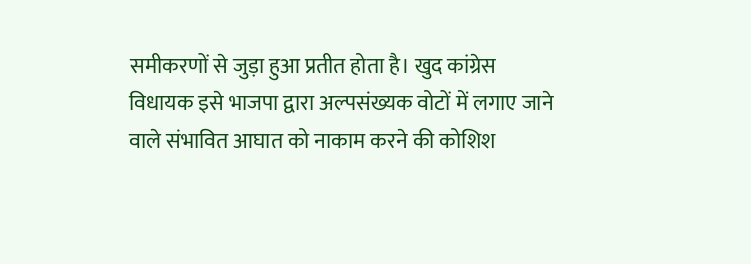समीकरणों से जुड़ा हुआ प्रतीत होता है। खुद कांग्रेस विधायक इसे भाजपा द्वारा अल्पसंख्यक वोटों में लगाए जाने वाले संभावित आघात को नाकाम करने की कोशिश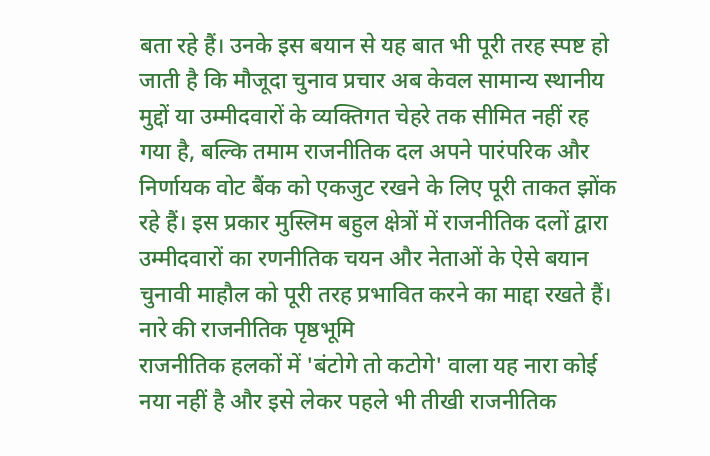बता रहे हैं। उनके इस बयान से यह बात भी पूरी तरह स्पष्ट हो जाती है कि मौजूदा चुनाव प्रचार अब केवल सामान्य स्थानीय मुद्दों या उम्मीदवारों के व्यक्तिगत चेहरे तक सीमित नहीं रह गया है, बल्कि तमाम राजनीतिक दल अपने पारंपरिक और निर्णायक वोट बैंक को एकजुट रखने के लिए पूरी ताकत झोंक रहे हैं। इस प्रकार मुस्लिम बहुल क्षेत्रों में राजनीतिक दलों द्वारा उम्मीदवारों का रणनीतिक चयन और नेताओं के ऐसे बयान चुनावी माहौल को पूरी तरह प्रभावित करने का माद्दा रखते हैं।
नारे की राजनीतिक पृष्ठभूमि
राजनीतिक हलकों में 'बंटोगे तो कटोगे' वाला यह नारा कोई नया नहीं है और इसे लेकर पहले भी तीखी राजनीतिक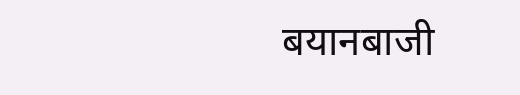बयानबाजी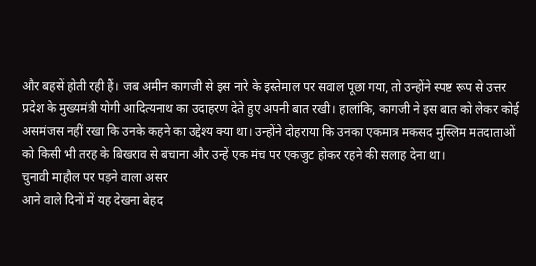और बहसें होती रही हैं। जब अमीन कागजी से इस नारे के इस्तेमाल पर सवाल पूछा गया, तो उन्होंने स्पष्ट रूप से उत्तर प्रदेश के मुख्यमंत्री योगी आदित्यनाथ का उदाहरण देते हुए अपनी बात रखी। हालांकि, कागजी ने इस बात को लेकर कोई असमंजस नहीं रखा कि उनके कहने का उद्देश्य क्या था। उन्होंने दोहराया कि उनका एकमात्र मकसद मुस्लिम मतदाताओं को किसी भी तरह के बिखराव से बचाना और उन्हें एक मंच पर एकजुट होकर रहने की सलाह देना था।
चुनावी माहौल पर पड़ने वाला असर
आने वाले दिनों में यह देखना बेहद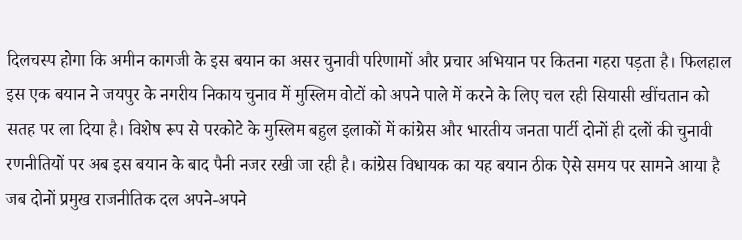दिलचस्प होगा कि अमीन कागजी के इस बयान का असर चुनावी परिणामों और प्रचार अभियान पर कितना गहरा पड़ता है। फिलहाल इस एक बयान ने जयपुर के नगरीय निकाय चुनाव में मुस्लिम वोटों को अपने पाले में करने के लिए चल रही सियासी खींचतान को सतह पर ला दिया है। विशेष रूप से परकोटे के मुस्लिम बहुल इलाकों में कांग्रेस और भारतीय जनता पार्टी दोनों ही दलों की चुनावी रणनीतियों पर अब इस बयान के बाद पैनी नजर रखी जा रही है। कांग्रेस विधायक का यह बयान ठीक ऐसे समय पर सामने आया है जब दोनों प्रमुख राजनीतिक दल अपने-अपने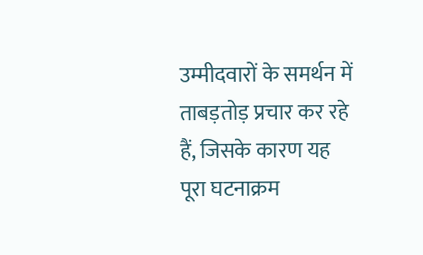उम्मीदवारों के समर्थन में ताबड़तोड़ प्रचार कर रहे हैं, जिसके कारण यह पूरा घटनाक्रम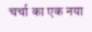चर्चा का एक नया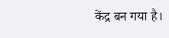केंद्र बन गया है।